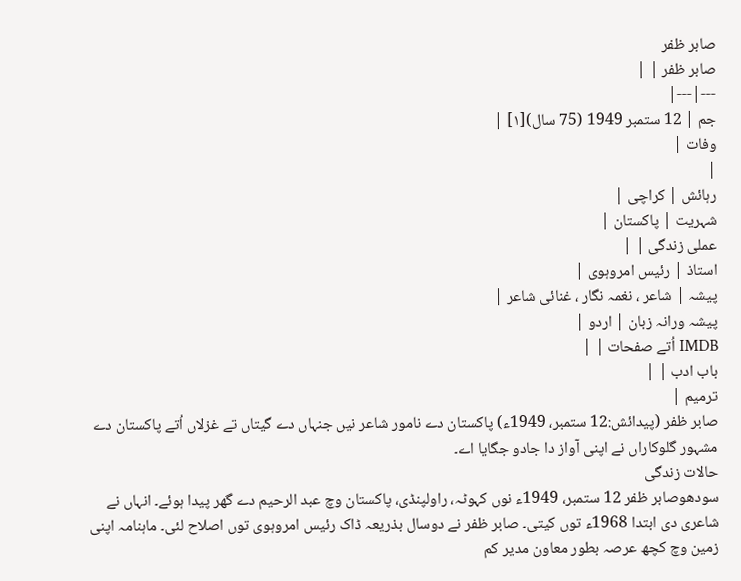صابر ظفر
صابر ظفر | |
---|---|
جم | 12 ستمبر 1949 (75 سال)[۱] |
وفات |
|
رہائش | کراچی |
شہریت | پاکستان |
عملی زندگی | |
استاذ | رئیس امروہوی |
پیشہ | شاعر ، نغمہ نگار ، غنائی شاعر |
پیشہ ورانہ زبان | اردو |
IMDB اُتے صفحات | |
باب ادب | |
ترمیم |
صابر ظفر (پیدائش:12 ستمبر، 1949ء) پاکستان دے نامور شاعر نيں جنہاں دے گیتاں تے غزلاں اُتے پاکستان دے مشہور گلوکاراں نے اپنی آواز دا جادو جگایا اے۔
حالات زندگی
سودھوصابر ظفر 12 ستمبر، 1949ء نوں کہوٹہ، راولپنڈی، پاکستان وچ عبد الرحیم دے گھر پیدا ہوئے۔ انہاں نے شاعری دی ابتدا 1968ء توں کيتی۔ صابر ظفر نے دوسال بذریعہ ڈاک رئیس امروہوی توں اصلاح لئی۔ ماہنامہ اپنی زمین وچ کچھ عرصہ بطور معاون مدیر کم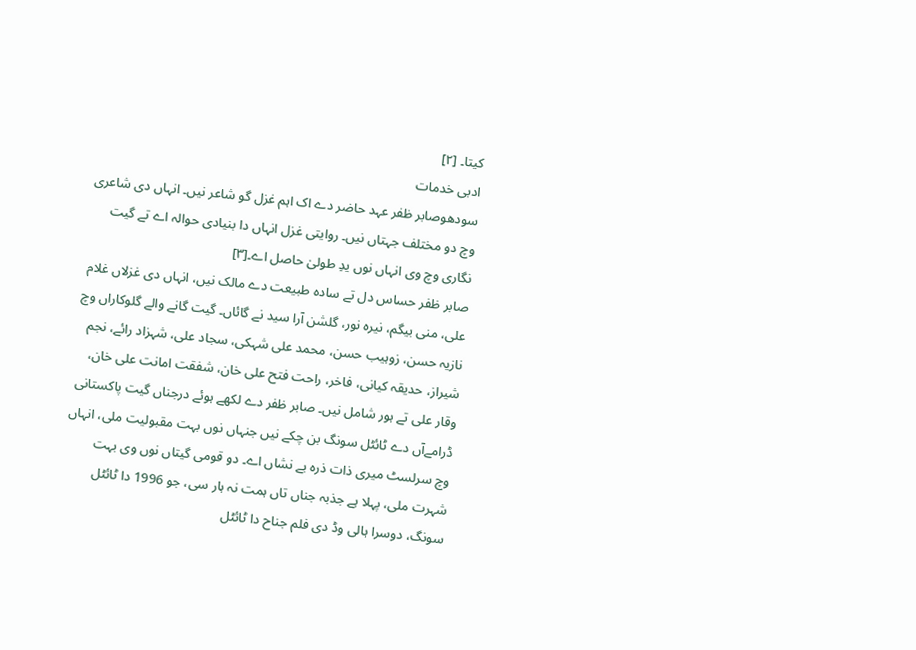کیتا۔ [۲]
ادبی خدمات
سودھوصابر ظفر عہد حاضر دے اک اہم غزل گو شاعر نيں۔ انہاں دی شاعری وچ دو مختلف جہتاں نيں۔ روايتی غزل انہاں دا بنیادی حوالہ اے تے گیت نگاری وچ وی انہاں نوں یدِ طولیٰ حاصل اے۔[۳]
صابر ظفر حساس دل تے سادہ طبیعت دے مالک نيں، انہاں دی غزلاں غلام علی، منی بیگم، نیرہ نور، گلشن آرا سید نے گائاں۔ گیت گانے والے گلوکاراں وچ نازیہ حسن، زوہیب حسن، محمد علی شہکی، سجاد علی، شہزاد رائے، نجم شیراز، حدیقہ کیانی، فاخر، راحت فتح علی خان، شفقت امانت علی خان، وقار علی تے ہور شامل نيں۔ صابر ظفر دے لکھے ہوئے درجناں گیت پاکستانی ڈرامےآں دے ٹائٹل سونگ بن چکے نيں جنہاں نوں بہت مقبولیت ملی، انہاں وچ سرلسٹ میری ذات ذرہ بے نشاں اے۔ دو قومی گیتاں نوں وی بہت شہرت ملی، پہلا ہے جذبہ جناں تاں ہمت نہ ہار سی، جو 1996 دا ٹائٹل سونگ، دوسرا ہالی وڈ دی فلم جناح دا ٹائٹل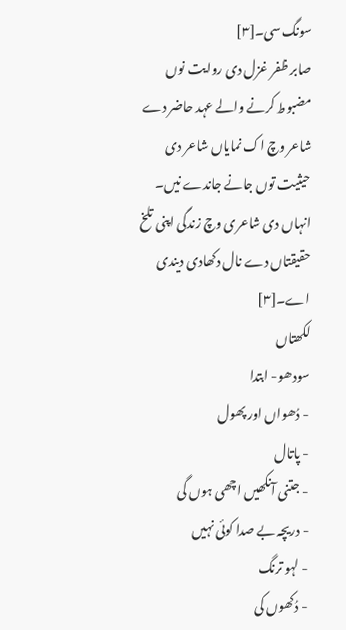سونگ سی۔[۳]
صابر ظفر غزل دی روایت نوں مضبوط کرنے والے عہد حاضر دے شاعر وچ اک نمایاں شاعر دی حیثیت توں جانے جاندے نيں۔ انہاں دی شاعری وچ زندگی اپنی تلخ حقیقتاں دے نال دکھادی دیندی اے۔[۳]
لکھتاں
سودھو- ابتدا
- دُھواں اور پھول
- پاتال
- جتنی آنکھیں اچھی ہوں گی
- دریچہ بے صدا کوئی نہیں
- لہو ترنگ
- دُکھوں کی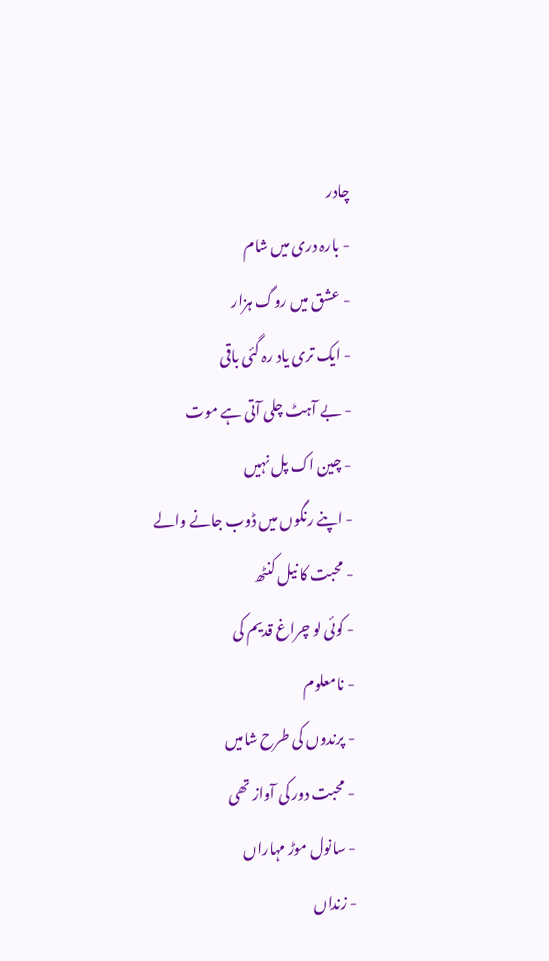چادر
- بارہ دری میں شام
- عشق میں روگ ہزار
- ایک تری یاد رہ گئی باقی
- بے آہٹ چلی آتی ہے موت
- چین اک پل نہیں
- اپنے رنگوں میں ڈوب جانے والے
- محبت کا نیل کنٹھ
- کوئی لو چراغ قدیم کی
- نامعلوم
- پرندوں کی طرح شامیں
- محبت دور کی آواز تھی
- سانول موڑ مہاراں
- زنداں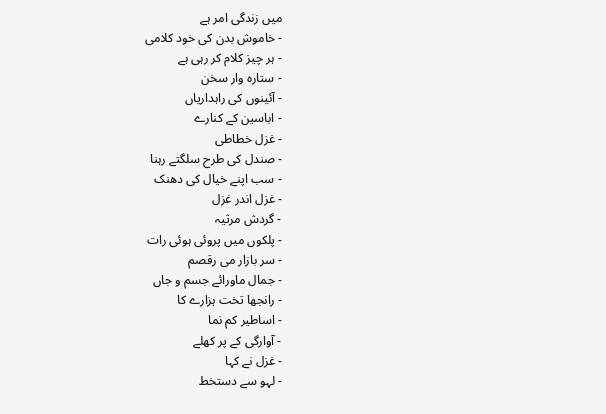میں زندگی امر ہے
- خاموش بدن کی خود کلامی
- ہر چیز کلام کر رہی ہے
- ستارہ وار سخن
- آئینوں کی راہداریاں
- اباسین کے کنارے
- غزل خطاطی
- صندل کی طرح سلگتے رہنا
- سب اپنے خیال کی دھنک
- غزل اندر غزل
- گردش مرثیہ
- پلکوں میں پروئی ہوئی رات
- سر بازار می رقصم
- جمال ماورائے جسم و جاں
- رانجھا تخت ہزارے کا
- اساطیر کم نما
- آوارگی کے پر کھلے
- غزل نے کہا
- لہو سے دستخط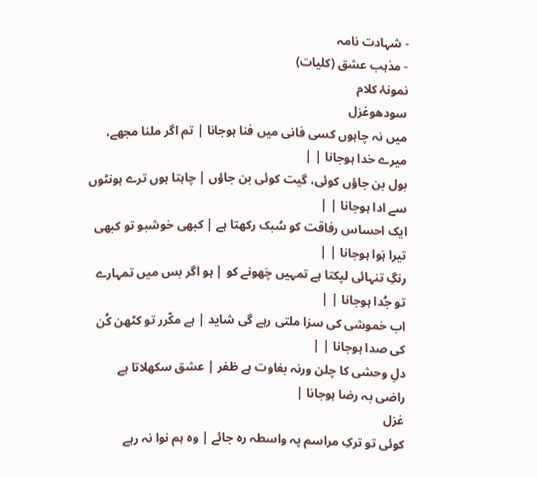- شہادت نامہ
- مذہب عشق (کلیات)
نمونۂ کلام
سودھوغزل
میں نہ چاہوں کسی فانی میں فنا ہوجانا | تم اگر ملنا مجھے، میرے خدا ہوجانا | |
بول بن جاؤں کوئی، گیت کوئی بن جاؤں | چاہتا ہوں ترے ہونٹوں سے ادا ہوجانا | |
ایک احساس رفاقت کو سُبک رکھتا ہے | کبھی خوشبو تو کبھی تیرا ہَوا ہوجانا | |
رنگِ تنہائی لپکتا ہے تمہیں چَھونے کو | ہو اگر بس میں تمہارے تو جُدا ہوجانا | |
اب خموشی کی سزا ملتی رہے گی شاید | ہے مکّرر تو کٹھن کُن کی صدا ہوجانا | |
دلِ وحشی کا چلن ورنہ بغاوت ہے ظفر | عشق سکھلاتا ہے راضی بہ رضا ہوجانا |
غزل
کوئی تو ترکِ مراسم پہ واسطہ رہ جائے | وہ ہم نوا نہ رہے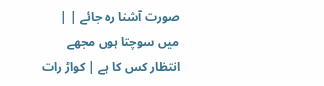صورت آشنا رہ جائے | |
میں سوچتا ہوں مجھے انتظار کس کا ہے | کواڑ رات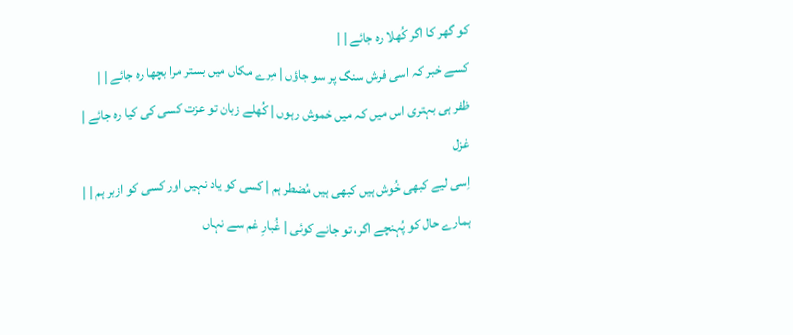کو گھر کا اگر کُھلا رہ جائے | |
کسے خبر کہ اسی فرش سنگ پر سو جاؤں | مِرے مکاں میں بستر مرا بچھا رہ جائے | |
ظفر ہی بہتری اس میں کہ میں خموش رہوں | کُھلے زبان تو عزت کسی کی کیا رہ جائے |
غزل
اِسی لیے کبھی خُوش ہیں کبھی ہیں مُضطر ہم | کسی کو یاد نہیں اور کسی کو ازبر ہم | |
ہمارے حال کو پُہنچے اگر، تو جانے کوئی | غُبارِ غم سے نہاں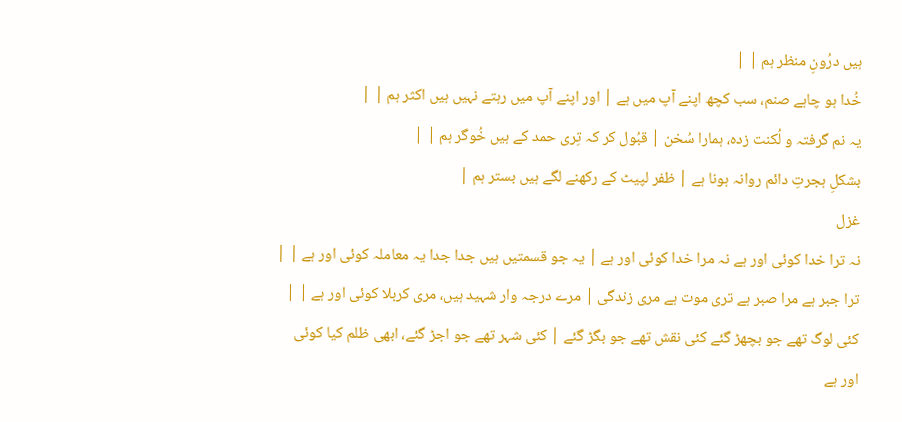ہیں درُونِ منظر ہم | |
خُدا ہو چاہے صنم، سب کچھ اپنے آپ میں ہے | اور اپنے آپ میں رہتے نہیں ہیں اکثر ہم | |
یہ نم گرفتہ و لُکنت زدہ، ہمارا سُخن | قبُول کر کہ تِری حمد کے ہیں خُوگر ہم | |
بشکلِ ہجرتِ دائم روانہ ہونا ہے | ظفر لپیٹ کے رکھنے لگے ہیں بستر ہم |
غزل
نہ ترا خدا کوئی اور ہے نہ مرا خدا کوئی اور ہے | یہ جو قسمتیں ہیں جدا جدا یہ معاملہ کوئی اور ہے | |
ترا جبر ہے مرا صبر ہے تری موت ہے مری زندگی | مرے درجہ وار شہید ہیں، مری کربلا کوئی اور ہے | |
کئی لوگ تھے جو بچھڑ گئے کئی نقش تھے جو بگڑ گئے | کئی شہر تھے جو اجڑ گئے، ابھی ظلم کیا کوئی اور ہے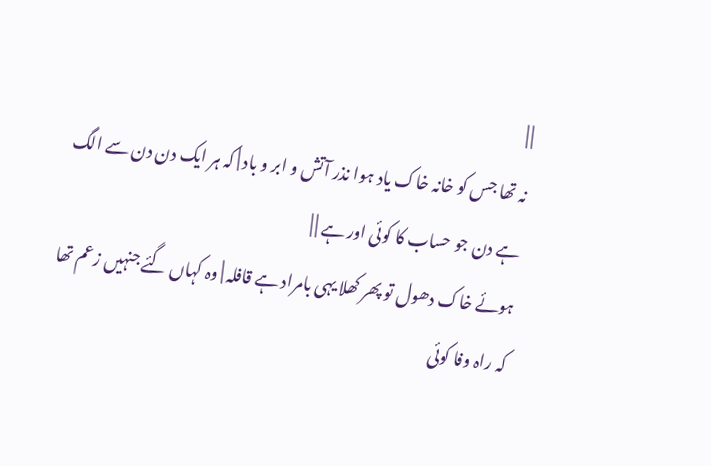| |
نہ تھا جس کو خانہ خاک یاد ہوا نذر آتش و ابر و باد | کہ ہر ایک دن دن سے الگ ہے دن جو حساب کا کوئی اور ہے | |
ہوئے خاک دھول تو پھر کھلا یہی بامراد ہے قافلہ | وہ کہاں گئے جنہیں زعم تھا کہ راہ وفا کوئی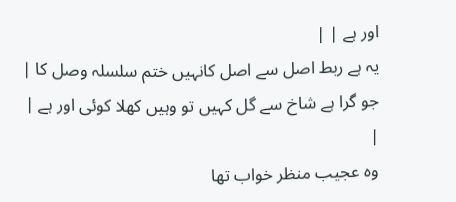اور ہے | |
یہ ہے ربط اصل سے اصل کانہیں ختم سلسلہ وصل کا | جو گرا ہے شاخ سے گل کہیں تو وہیں کھلا کوئی اور ہے | |
وہ عجیب منظر خواب تھا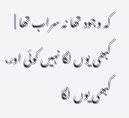کہ وجود تھا نہ سراب تھا | کبھی یوں لگا نہیں کوئی اور، کبھی یوں لگا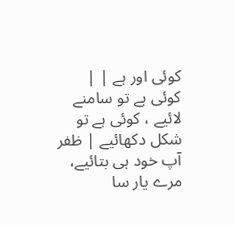کوئی اور ہے | |
کوئی ہے تو سامنے لائیے ، کوئی ہے تو شکل دکھائیے | ظفر آپ خود ہی بتائیے، مرے یار سا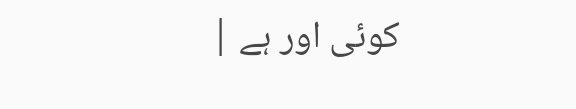کوئی اور ہے |